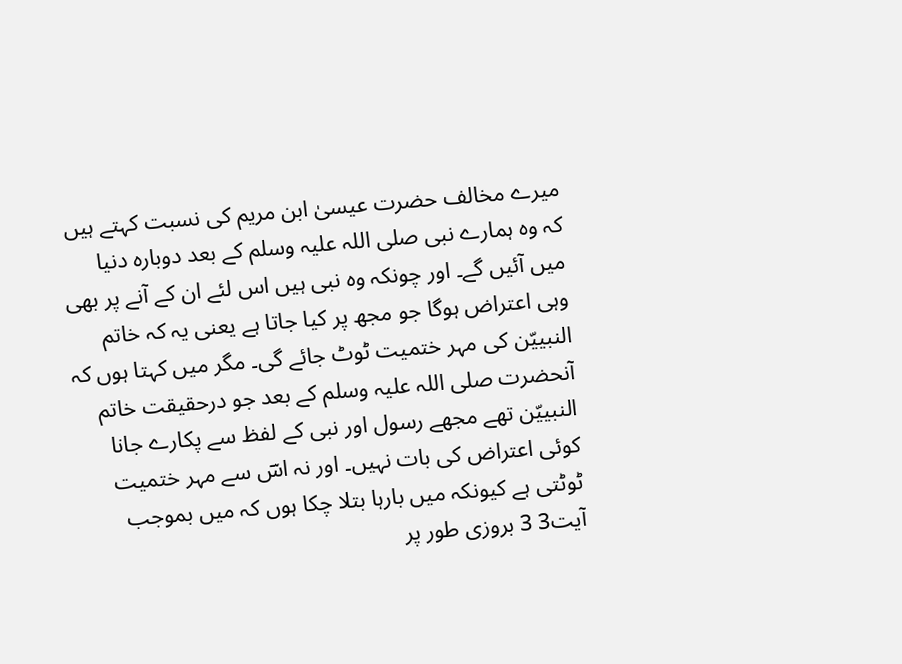میرے مخالف حضرت عیسیٰ ابن مریم کی نسبت کہتے ہیں کہ وہ ہمارے نبی صلی اللہ علیہ وسلم کے بعد دوبارہ دنیا میں آئیں گے۔ اور چونکہ وہ نبی ہیں اس لئے ان کے آنے پر بھی وہی اعتراض ہوگا جو مجھ پر کیا جاتا ہے یعنی یہ کہ خاتم النبییّن کی مہر ختمیت ٹوٹ جائے گی۔ مگر میں کہتا ہوں کہ آنحضرت صلی اللہ علیہ وسلم کے بعد جو درحقیقت خاتم النبییّن تھے مجھے رسول اور نبی کے لفظ سے پکارے جانا کوئی اعتراض کی بات نہیں۔ اور نہ اسؔ سے مہر ختمیت ٹوٹتی ہے کیونکہ میں بارہا بتلا چکا ہوں کہ میں بموجب آیت3 3 بروزی طور پر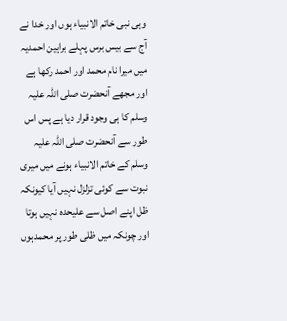وہی نبی خاتم الانبیاء ہوں اور خدا نے آج سے بیس برس پہلے براہین احمدیہ میں میرا نام محمد اور احمد رکھا ہے اور مجھے آنحضرت صلی اللہ علیہ وسلم کا ہی وجود قرار دیا ہے پس اس طور سے آنحضرت صلی اللہ علیہ وسلم کے خاتم الانبیاء ہونے میں میری نبوت سے کوئی تزلزل نہیں آیا کیونکہ ظل اپنے اصل سے علیحدہ نہیں ہوتا اور چونکہ میں ظلی طور پر محمدہوں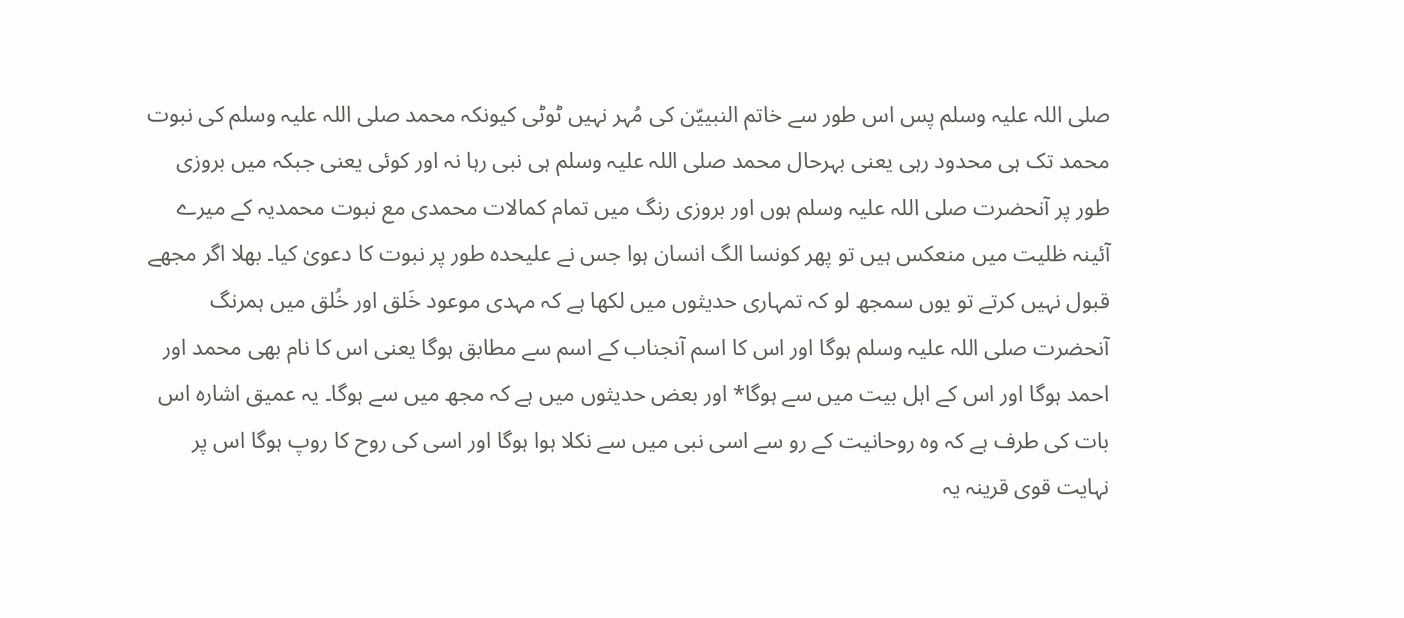صلی اللہ علیہ وسلم پس اس طور سے خاتم النبییّن کی مُہر نہیں ٹوٹی کیونکہ محمد صلی اللہ علیہ وسلم کی نبوت محمد تک ہی محدود رہی یعنی بہرحال محمد صلی اللہ علیہ وسلم ہی نبی رہا نہ اور کوئی یعنی جبکہ میں بروزی طور پر آنحضرت صلی اللہ علیہ وسلم ہوں اور بروزی رنگ میں تمام کمالات محمدی مع نبوت محمدیہ کے میرے آئینہ ظلیت میں منعکس ہیں تو پھر کونسا الگ انسان ہوا جس نے علیحدہ طور پر نبوت کا دعویٰ کیا۔ بھلا اگر مجھے قبول نہیں کرتے تو یوں سمجھ لو کہ تمہاری حدیثوں میں لکھا ہے کہ مہدی موعود خَلق اور خُلق میں ہمرنگ آنحضرت صلی اللہ علیہ وسلم ہوگا اور اس کا اسم آنجناب کے اسم سے مطابق ہوگا یعنی اس کا نام بھی محمد اور احمد ہوگا اور اس کے اہل بیت میں سے ہوگا* اور بعض حدیثوں میں ہے کہ مجھ میں سے ہوگا۔ یہ عمیق اشارہ اس بات کی طرف ہے کہ وہ روحانیت کے رو سے اسی نبی میں سے نکلا ہوا ہوگا اور اسی کی روح کا روپ ہوگا اس پر نہایت قوی قرینہ یہ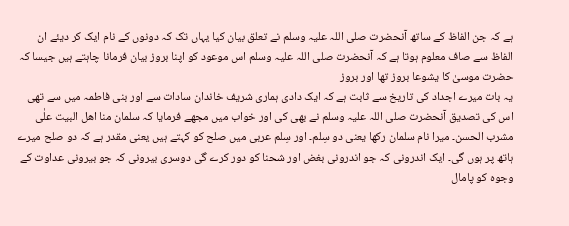ہے کہ جن الفاظ کے ساتھ آنحضرت صلی اللہ علیہ وسلم نے تعلق بیان کیا یہاں تک کہ دونوں کے نام ایک کر دیئے ان الفاظ سے صاف معلوم ہوتا ہے کہ آنحضرت صلی اللہ علیہ وسلم اس موعود کو اپنا بروز بیان فرمانا چاہتے ہیں جیسا کہ حضرت موسیٰ کا یشوعا بروز تھا اور بروز
یہ بات میرے اجداد کی تاریخ سے ثابت ہے کہ ایک دادی ہماری شریف خاندان سادات سے اور بنی فاطمہ میں سے تھی اس کی تصدیق آنحضرت صلی اللہ علیہ وسلم نے بھی کی اور خواب میں مجھے فرمایا کہ سلمان منا اھل البیت علٰی مشرب الحسن۔ میرا نام سلمان رکھا یعنی دو سِلم۔ اور سِلم عربی میں صلح کو کہتے ہیں یعنی مقدر ہے کہ دو صلح میرے ہاتھ پر ہوں گی۔ ایک اندرونی کہ جو اندرونی بغض اور شحنا کو دور کرے گی دوسری بیرونی کہ جو بیرونی عداوت کے وجوہ کو پامال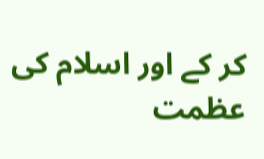کر کے اور اسلام کی عظمت